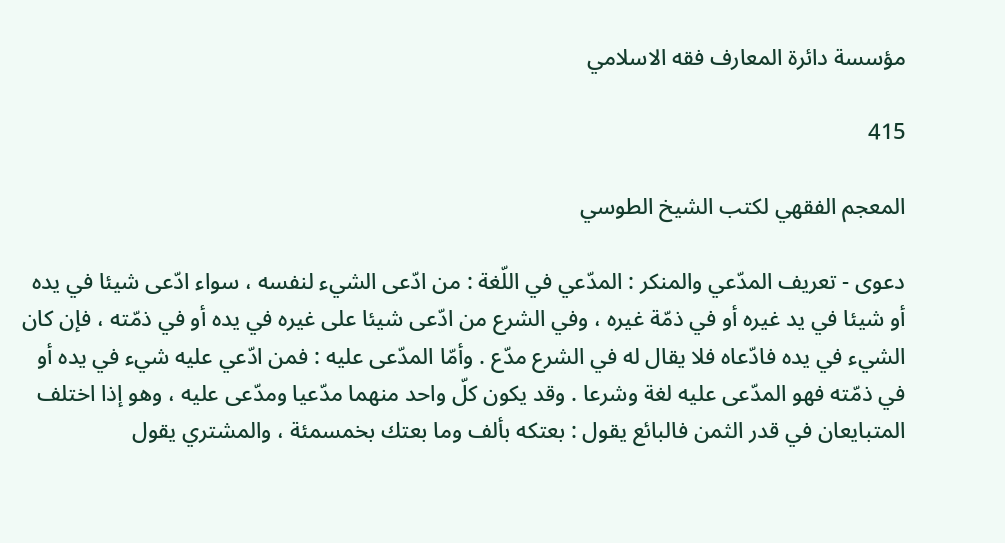مؤسسة دائرة المعارف فقه الاسلامي

415

المعجم الفقهي لكتب الشيخ الطوسي

دعوى - تعريف المدّعي والمنكر : المدّعي في اللّغة : من ادّعى الشيء لنفسه ، سواء ادّعى شيئا في يده أو شيئا في يد غيره أو في ذمّة غيره ، وفي الشرع من ادّعى شيئا على غيره في يده أو في ذمّته ، فإن كان الشيء في يده فادّعاه فلا يقال له في الشرع مدّع . وأمّا المدّعى عليه : فمن ادّعي عليه شيء في يده أو في ذمّته فهو المدّعى عليه لغة وشرعا . وقد يكون كلّ واحد منهما مدّعيا ومدّعى عليه ، وهو إذا اختلف المتبايعان في قدر الثمن فالبائع يقول : بعتكه بألف وما بعتك بخمسمئة ، والمشتري يقول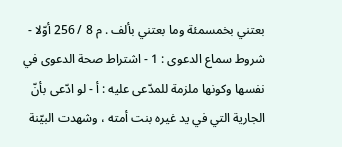بعتني بخمسمئة وما بعتني بألف . م 8 / 256 أوّلا - شروط سماع الدعوى : 1 - اشتراط صحة الدعوى في نفسها وكونها ملزمة للمدّعى عليه : أ - لو ادّعى بأنّ الجارية التي في يد غيره بنت أمته ، وشهدت البيّنة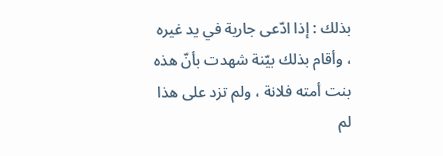بذلك : إذا ادّعى جارية في يد غيره ، وأقام بذلك بيّنة شهدت بأنّ هذه بنت أمته فلانة ، ولم تزد على هذا لم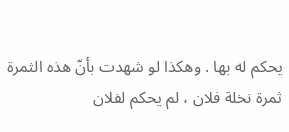يحكم له بها . وهكذا لو شهدت بأنّ هذه الثمرة ثمرة نخلة فلان ، لم يحكم لفلان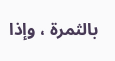بالثمرة ، وإذا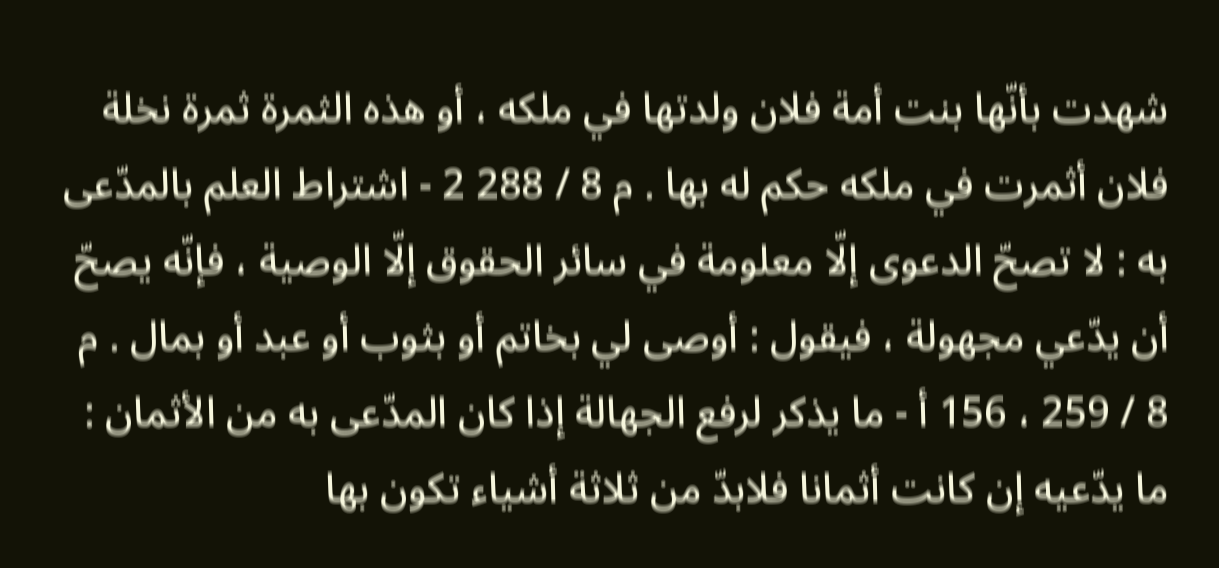شهدت بأنّها بنت أمة فلان ولدتها في ملكه ، أو هذه الثمرة ثمرة نخلة فلان أثمرت في ملكه حكم له بها . م 8 / 288 2 - اشتراط العلم بالمدّعى به : لا تصحّ الدعوى إلّا معلومة في سائر الحقوق إلّا الوصية ، فإنّه يصحّ أن يدّعي مجهولة ، فيقول : أوصى لي بخاتم أو بثوب أو عبد أو بمال . م 8 / 259 ، 156 أ - ما يذكر لرفع الجهالة إذا كان المدّعى به من الأثمان : ما يدّعيه إن كانت أثمانا فلابدّ من ثلاثة أشياء تكون بها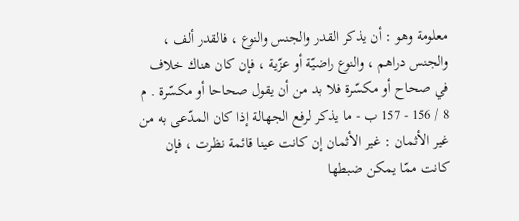معلومة وهو : أن يذكر القدر والجنس والنوع ، فالقدر ألف ، والجنس دراهم ، والنوع راضيّة أو عزّية ، فإن كان هناك خلاف في صحاح أو مكسّرة فلا بد من أن يقول صحاحا أو مكسّرة . م 8 / 156 - 157 ب - ما يذكر لرفع الجهالة إذا كان المدّعى به من غير الأثمان : غير الأثمان إن كانت عينا قائمة نظرت ، فإن كانت ممّا يمكن ضبطها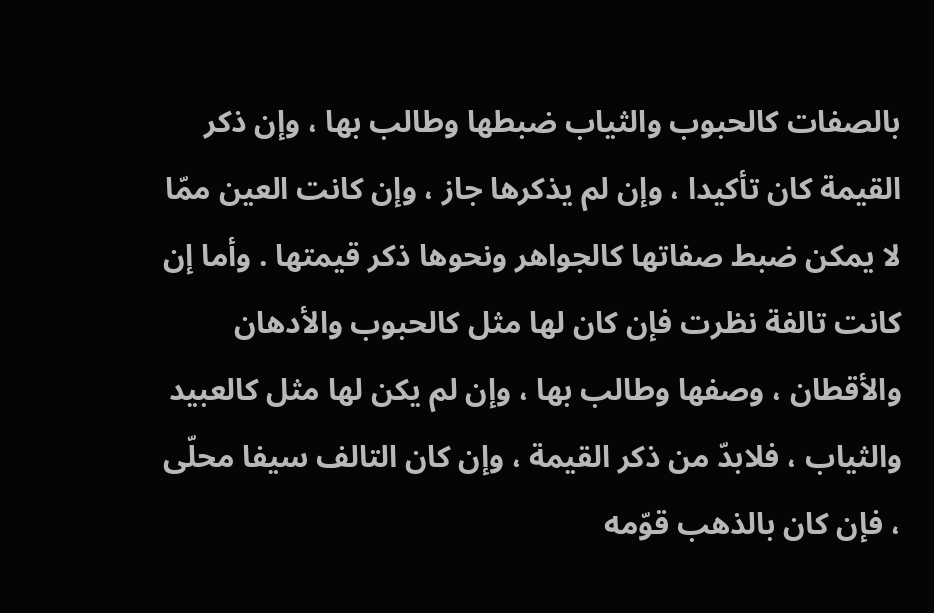بالصفات كالحبوب والثياب ضبطها وطالب بها ، وإن ذكر القيمة كان تأكيدا ، وإن لم يذكرها جاز ، وإن كانت العين ممّا لا يمكن ضبط صفاتها كالجواهر ونحوها ذكر قيمتها . وأما إن كانت تالفة نظرت فإن كان لها مثل كالحبوب والأدهان والأقطان ، وصفها وطالب بها ، وإن لم يكن لها مثل كالعبيد والثياب ، فلابدّ من ذكر القيمة ، وإن كان التالف سيفا محلّى ، فإن كان بالذهب قوّمه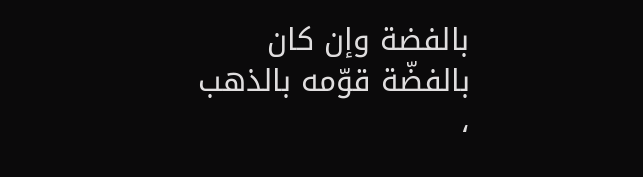بالفضة وإن كان بالفضّة قوّمه بالذهب ،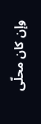وإن كان محلّى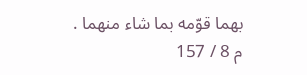بهما قوّمه بما شاء منهما . م 8 / 157